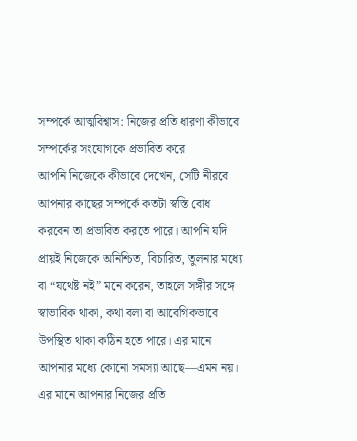সম্পর্কে আত্মবিশ্বাস: নিজের প্রতি ধারণা কীভাবে সম্পর্কের সংযোগকে প্রভাবিত করে
আপনি নিজেকে কীভাবে দেখেন, সেটি নীরবে আপনার কাছের সম্পর্কে কতটা স্বস্তি বোধ করবেন তা প্রভাবিত করতে পারে। আপনি যদি প্রায়ই নিজেকে অনিশ্চিত, বিচারিত, তুলনার মধ্যে বা “যথেষ্ট নই” মনে করেন, তাহলে সঙ্গীর সঙ্গে স্বাভাবিক থাকা, কথা বলা বা আবেগিকভাবে উপস্থিত থাকা কঠিন হতে পারে। এর মানে আপনার মধ্যে কোনো সমস্যা আছে—এমন নয়। এর মানে আপনার নিজের প্রতি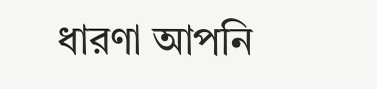ধারণা আপনি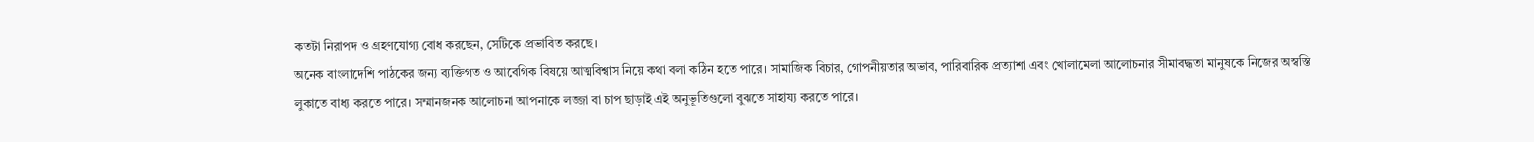কতটা নিরাপদ ও গ্রহণযোগ্য বোধ করছেন, সেটিকে প্রভাবিত করছে।
অনেক বাংলাদেশি পাঠকের জন্য ব্যক্তিগত ও আবেগিক বিষয়ে আত্মবিশ্বাস নিয়ে কথা বলা কঠিন হতে পারে। সামাজিক বিচার, গোপনীয়তার অভাব, পারিবারিক প্রত্যাশা এবং খোলামেলা আলোচনার সীমাবদ্ধতা মানুষকে নিজের অস্বস্তি লুকাতে বাধ্য করতে পারে। সম্মানজনক আলোচনা আপনাকে লজ্জা বা চাপ ছাড়াই এই অনুভূতিগুলো বুঝতে সাহায্য করতে পারে।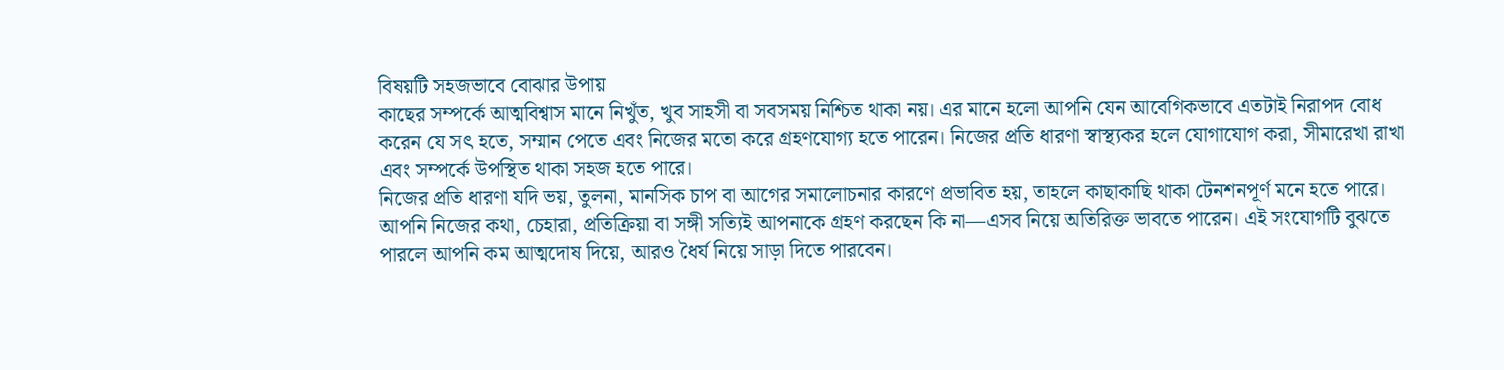বিষয়টি সহজভাবে বোঝার উপায়
কাছের সম্পর্কে আত্মবিশ্বাস মানে নিখুঁত, খুব সাহসী বা সবসময় নিশ্চিত থাকা নয়। এর মানে হলো আপনি যেন আবেগিকভাবে এতটাই নিরাপদ বোধ করেন যে সৎ হতে, সম্মান পেতে এবং নিজের মতো করে গ্রহণযোগ্য হতে পারেন। নিজের প্রতি ধারণা স্বাস্থ্যকর হলে যোগাযোগ করা, সীমারেখা রাখা এবং সম্পর্কে উপস্থিত থাকা সহজ হতে পারে।
নিজের প্রতি ধারণা যদি ভয়, তুলনা, মানসিক চাপ বা আগের সমালোচনার কারণে প্রভাবিত হয়, তাহলে কাছাকাছি থাকা টেনশনপূর্ণ মনে হতে পারে। আপনি নিজের কথা, চেহারা, প্রতিক্রিয়া বা সঙ্গী সত্যিই আপনাকে গ্রহণ করছেন কি না—এসব নিয়ে অতিরিক্ত ভাবতে পারেন। এই সংযোগটি বুঝতে পারলে আপনি কম আত্মদোষ দিয়ে, আরও ধৈর্য নিয়ে সাড়া দিতে পারবেন।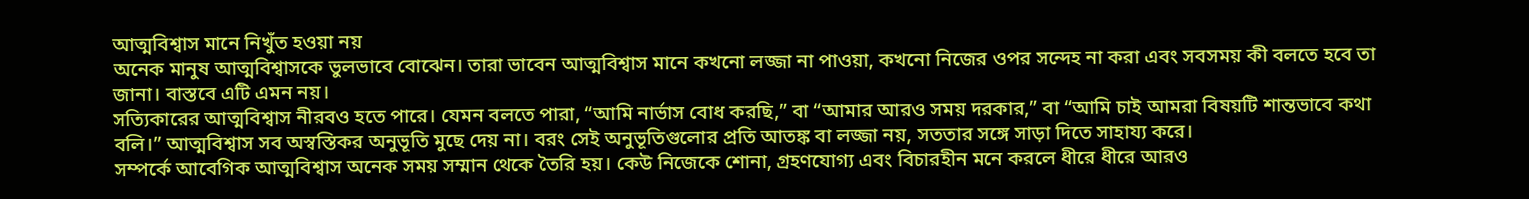আত্মবিশ্বাস মানে নিখুঁত হওয়া নয়
অনেক মানুষ আত্মবিশ্বাসকে ভুলভাবে বোঝেন। তারা ভাবেন আত্মবিশ্বাস মানে কখনো লজ্জা না পাওয়া, কখনো নিজের ওপর সন্দেহ না করা এবং সবসময় কী বলতে হবে তা জানা। বাস্তবে এটি এমন নয়।
সত্যিকারের আত্মবিশ্বাস নীরবও হতে পারে। যেমন বলতে পারা, “আমি নার্ভাস বোধ করছি,” বা “আমার আরও সময় দরকার,” বা “আমি চাই আমরা বিষয়টি শান্তভাবে কথা বলি।” আত্মবিশ্বাস সব অস্বস্তিকর অনুভূতি মুছে দেয় না। বরং সেই অনুভূতিগুলোর প্রতি আতঙ্ক বা লজ্জা নয়, সততার সঙ্গে সাড়া দিতে সাহায্য করে।
সম্পর্কে আবেগিক আত্মবিশ্বাস অনেক সময় সম্মান থেকে তৈরি হয়। কেউ নিজেকে শোনা, গ্রহণযোগ্য এবং বিচারহীন মনে করলে ধীরে ধীরে আরও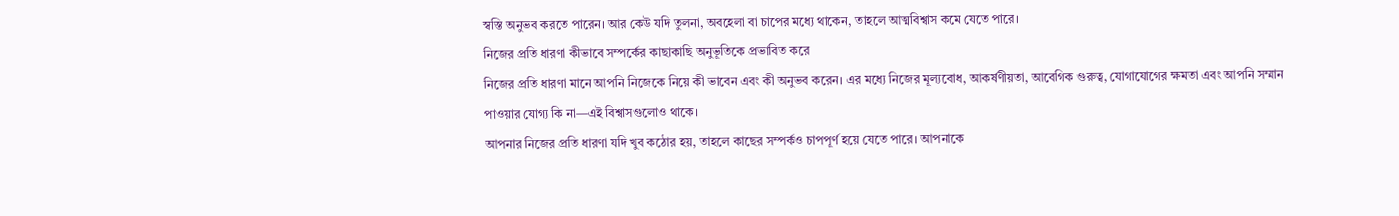স্বস্তি অনুভব করতে পারেন। আর কেউ যদি তুলনা, অবহেলা বা চাপের মধ্যে থাকেন, তাহলে আত্মবিশ্বাস কমে যেতে পারে।
নিজের প্রতি ধারণা কীভাবে সম্পর্কের কাছাকাছি অনুভূতিকে প্রভাবিত করে
নিজের প্রতি ধারণা মানে আপনি নিজেকে নিয়ে কী ভাবেন এবং কী অনুভব করেন। এর মধ্যে নিজের মূল্যবোধ, আকর্ষণীয়তা, আবেগিক গুরুত্ব, যোগাযোগের ক্ষমতা এবং আপনি সম্মান পাওয়ার যোগ্য কি না—এই বিশ্বাসগুলোও থাকে।
আপনার নিজের প্রতি ধারণা যদি খুব কঠোর হয়, তাহলে কাছের সম্পর্কও চাপপূর্ণ হয়ে যেতে পারে। আপনাকে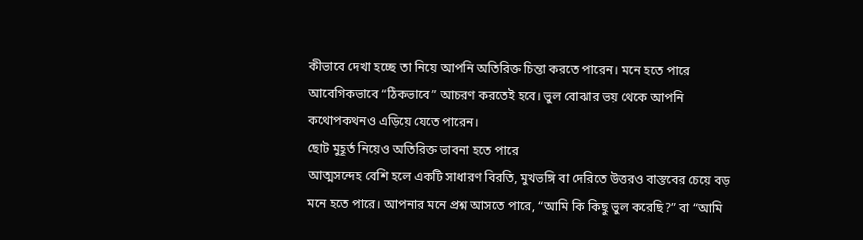কীভাবে দেখা হচ্ছে তা নিয়ে আপনি অতিরিক্ত চিন্তা করতে পারেন। মনে হতে পারে আবেগিকভাবে “ঠিকভাবে” আচরণ করতেই হবে। ভুল বোঝার ভয় থেকে আপনি কথোপকথনও এড়িয়ে যেতে পারেন।
ছোট মুহূর্ত নিয়েও অতিরিক্ত ভাবনা হতে পারে
আত্মসন্দেহ বেশি হলে একটি সাধারণ বিরতি, মুখভঙ্গি বা দেরিতে উত্তরও বাস্তবের চেয়ে বড় মনে হতে পারে। আপনার মনে প্রশ্ন আসতে পারে, “আমি কি কিছু ভুল করেছি?” বা “আমি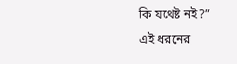কি যথেষ্ট নই?”
এই ধরনের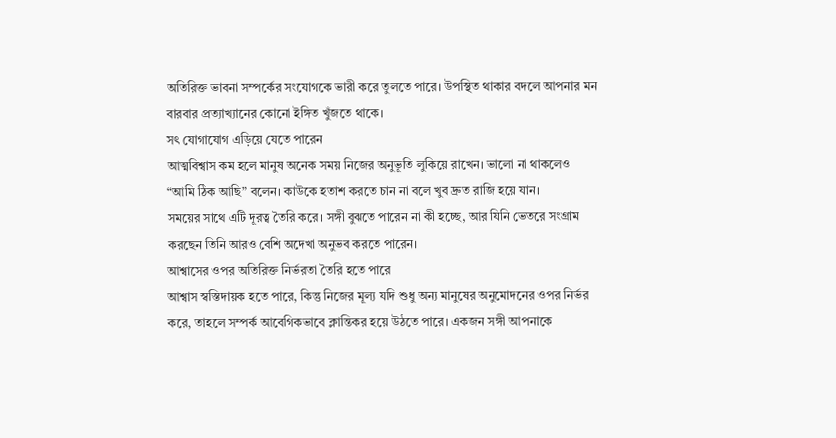অতিরিক্ত ভাবনা সম্পর্কের সংযোগকে ভারী করে তুলতে পারে। উপস্থিত থাকার বদলে আপনার মন বারবার প্রত্যাখ্যানের কোনো ইঙ্গিত খুঁজতে থাকে।
সৎ যোগাযোগ এড়িয়ে যেতে পারেন
আত্মবিশ্বাস কম হলে মানুষ অনেক সময় নিজের অনুভূতি লুকিয়ে রাখেন। ভালো না থাকলেও “আমি ঠিক আছি” বলেন। কাউকে হতাশ করতে চান না বলে খুব দ্রুত রাজি হয়ে যান।
সময়ের সাথে এটি দূরত্ব তৈরি করে। সঙ্গী বুঝতে পারেন না কী হচ্ছে, আর যিনি ভেতরে সংগ্রাম করছেন তিনি আরও বেশি অদেখা অনুভব করতে পারেন।
আশ্বাসের ওপর অতিরিক্ত নির্ভরতা তৈরি হতে পারে
আশ্বাস স্বস্তিদায়ক হতে পারে, কিন্তু নিজের মূল্য যদি শুধু অন্য মানুষের অনুমোদনের ওপর নির্ভর করে, তাহলে সম্পর্ক আবেগিকভাবে ক্লান্তিকর হয়ে উঠতে পারে। একজন সঙ্গী আপনাকে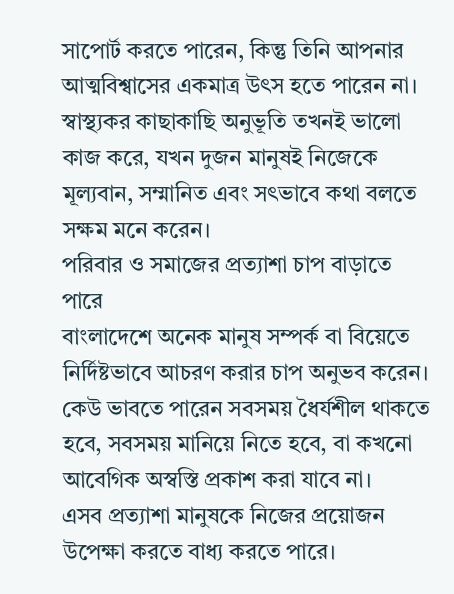সাপোর্ট করতে পারেন, কিন্তু তিনি আপনার আত্মবিশ্বাসের একমাত্র উৎস হতে পারেন না।
স্বাস্থ্যকর কাছাকাছি অনুভূতি তখনই ভালো কাজ করে, যখন দুজন মানুষই নিজেকে মূল্যবান, সম্মানিত এবং সৎভাবে কথা বলতে সক্ষম মনে করেন।
পরিবার ও সমাজের প্রত্যাশা চাপ বাড়াতে পারে
বাংলাদেশে অনেক মানুষ সম্পর্ক বা বিয়েতে নির্দিষ্টভাবে আচরণ করার চাপ অনুভব করেন। কেউ ভাবতে পারেন সবসময় ধৈর্যশীল থাকতে হবে, সবসময় মানিয়ে নিতে হবে, বা কখনো আবেগিক অস্বস্তি প্রকাশ করা যাবে না।
এসব প্রত্যাশা মানুষকে নিজের প্রয়োজন উপেক্ষা করতে বাধ্য করতে পারে।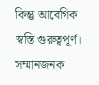কিন্তু আবেগিক স্বস্তি গুরুত্বপূর্ণ। সম্মানজনক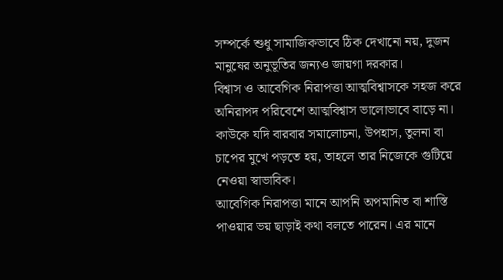সম্পর্কে শুধু সামাজিকভাবে ঠিক দেখানো নয়, দুজন মানুষের অনুভূতির জন্যও জায়গা দরকার।
বিশ্বাস ও আবেগিক নিরাপত্তা আত্মবিশ্বাসকে সহজ করে
অনিরাপদ পরিবেশে আত্মবিশ্বাস ভালোভাবে বাড়ে না। কাউকে যদি বারবার সমালোচনা, উপহাস, তুলনা বা চাপের মুখে পড়তে হয়, তাহলে তার নিজেকে গুটিয়ে নেওয়া স্বাভাবিক।
আবেগিক নিরাপত্তা মানে আপনি অপমানিত বা শাস্তি পাওয়ার ভয় ছাড়াই কথা বলতে পারেন। এর মানে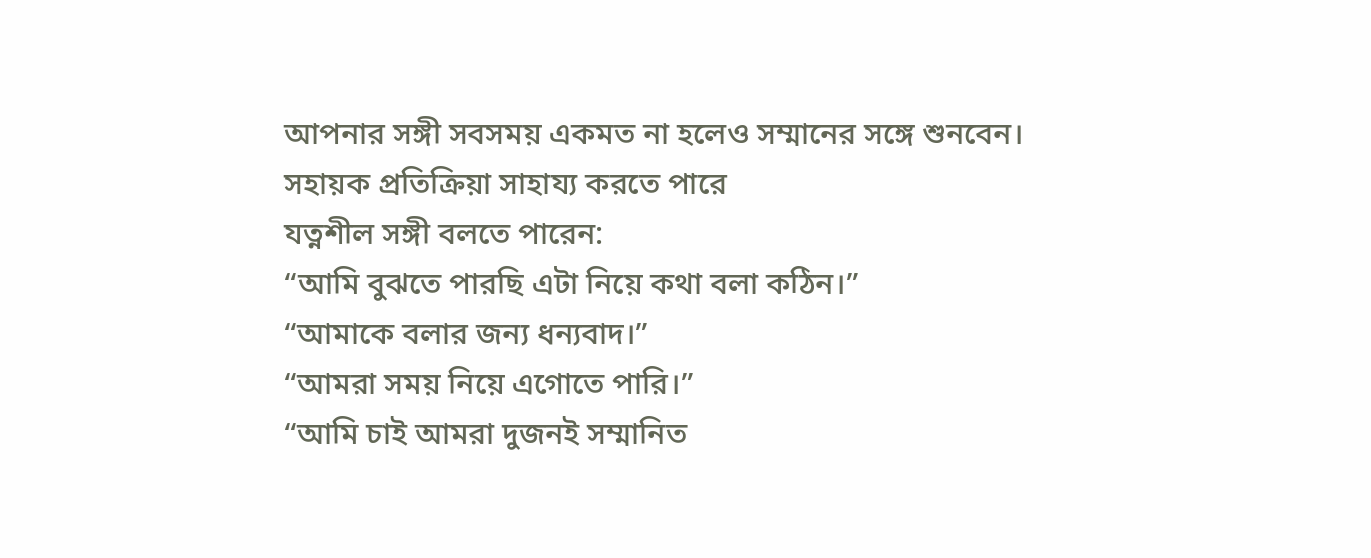আপনার সঙ্গী সবসময় একমত না হলেও সম্মানের সঙ্গে শুনবেন।
সহায়ক প্রতিক্রিয়া সাহায্য করতে পারে
যত্নশীল সঙ্গী বলতে পারেন:
“আমি বুঝতে পারছি এটা নিয়ে কথা বলা কঠিন।”
“আমাকে বলার জন্য ধন্যবাদ।”
“আমরা সময় নিয়ে এগোতে পারি।”
“আমি চাই আমরা দুজনই সম্মানিত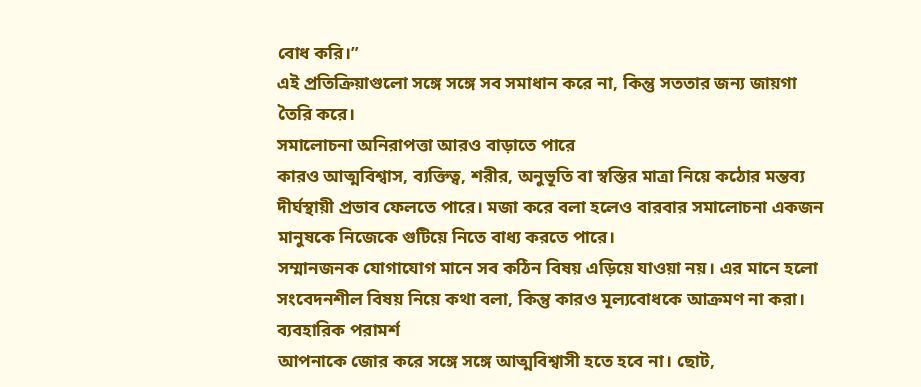বোধ করি।”
এই প্রতিক্রিয়াগুলো সঙ্গে সঙ্গে সব সমাধান করে না, কিন্তু সততার জন্য জায়গা তৈরি করে।
সমালোচনা অনিরাপত্তা আরও বাড়াতে পারে
কারও আত্মবিশ্বাস, ব্যক্তিত্ব, শরীর, অনুভূতি বা স্বস্তির মাত্রা নিয়ে কঠোর মন্তব্য দীর্ঘস্থায়ী প্রভাব ফেলতে পারে। মজা করে বলা হলেও বারবার সমালোচনা একজন মানুষকে নিজেকে গুটিয়ে নিতে বাধ্য করতে পারে।
সম্মানজনক যোগাযোগ মানে সব কঠিন বিষয় এড়িয়ে যাওয়া নয়। এর মানে হলো সংবেদনশীল বিষয় নিয়ে কথা বলা, কিন্তু কারও মূল্যবোধকে আক্রমণ না করা।
ব্যবহারিক পরামর্শ
আপনাকে জোর করে সঙ্গে সঙ্গে আত্মবিশ্বাসী হতে হবে না। ছোট,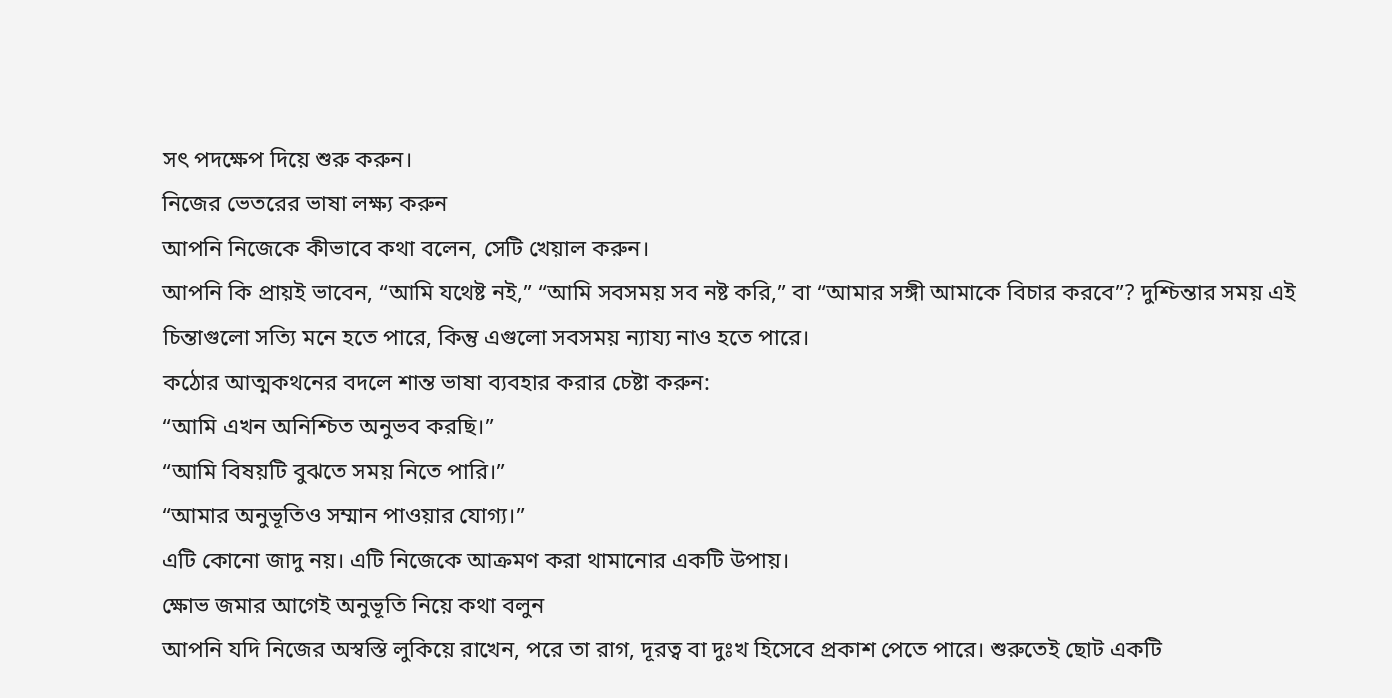সৎ পদক্ষেপ দিয়ে শুরু করুন।
নিজের ভেতরের ভাষা লক্ষ্য করুন
আপনি নিজেকে কীভাবে কথা বলেন, সেটি খেয়াল করুন।
আপনি কি প্রায়ই ভাবেন, “আমি যথেষ্ট নই,” “আমি সবসময় সব নষ্ট করি,” বা “আমার সঙ্গী আমাকে বিচার করবে”? দুশ্চিন্তার সময় এই চিন্তাগুলো সত্যি মনে হতে পারে, কিন্তু এগুলো সবসময় ন্যায্য নাও হতে পারে।
কঠোর আত্মকথনের বদলে শান্ত ভাষা ব্যবহার করার চেষ্টা করুন:
“আমি এখন অনিশ্চিত অনুভব করছি।”
“আমি বিষয়টি বুঝতে সময় নিতে পারি।”
“আমার অনুভূতিও সম্মান পাওয়ার যোগ্য।”
এটি কোনো জাদু নয়। এটি নিজেকে আক্রমণ করা থামানোর একটি উপায়।
ক্ষোভ জমার আগেই অনুভূতি নিয়ে কথা বলুন
আপনি যদি নিজের অস্বস্তি লুকিয়ে রাখেন, পরে তা রাগ, দূরত্ব বা দুঃখ হিসেবে প্রকাশ পেতে পারে। শুরুতেই ছোট একটি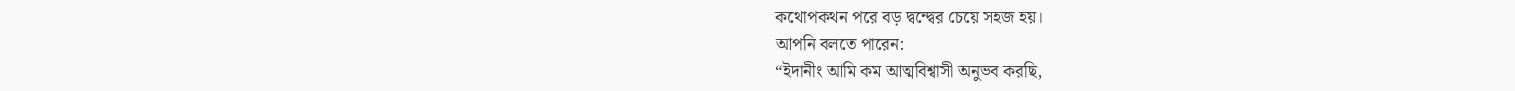কথোপকথন পরে বড় দ্বন্দ্বের চেয়ে সহজ হয়।
আপনি বলতে পারেন:
“ইদানীং আমি কম আত্মবিশ্বাসী অনুভব করছি,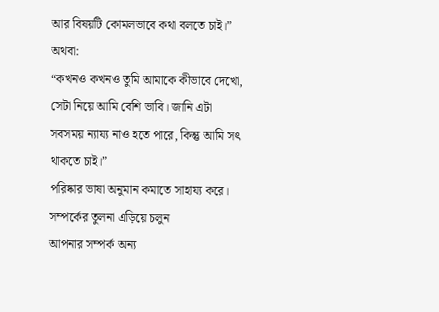আর বিষয়টি কোমলভাবে কথা বলতে চাই।”
অথবা:
“কখনও কখনও তুমি আমাকে কীভাবে দেখো, সেটা নিয়ে আমি বেশি ভাবি। জানি এটা সবসময় ন্যায্য নাও হতে পারে, কিন্তু আমি সৎ থাকতে চাই।”
পরিষ্কার ভাষা অনুমান কমাতে সাহায্য করে।
সম্পর্কের তুলনা এড়িয়ে চলুন
আপনার সম্পর্ক অন্য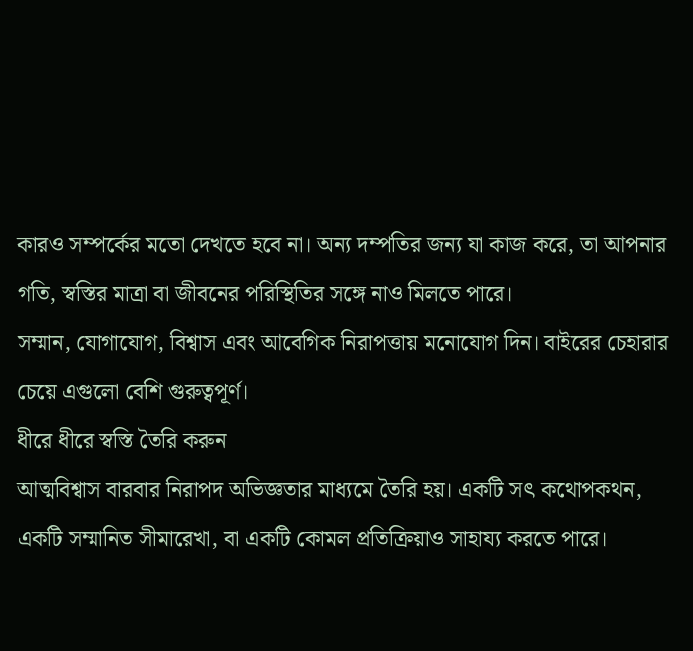কারও সম্পর্কের মতো দেখতে হবে না। অন্য দম্পতির জন্য যা কাজ করে, তা আপনার গতি, স্বস্তির মাত্রা বা জীবনের পরিস্থিতির সঙ্গে নাও মিলতে পারে।
সম্মান, যোগাযোগ, বিশ্বাস এবং আবেগিক নিরাপত্তায় মনোযোগ দিন। বাইরের চেহারার চেয়ে এগুলো বেশি গুরুত্বপূর্ণ।
ধীরে ধীরে স্বস্তি তৈরি করুন
আত্মবিশ্বাস বারবার নিরাপদ অভিজ্ঞতার মাধ্যমে তৈরি হয়। একটি সৎ কথোপকথন, একটি সম্মানিত সীমারেখা, বা একটি কোমল প্রতিক্রিয়াও সাহায্য করতে পারে।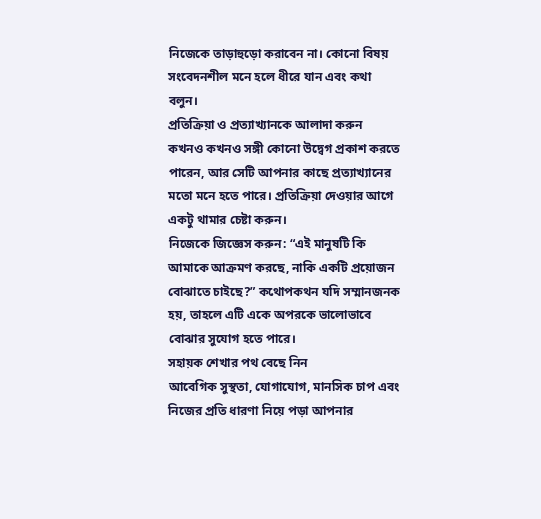নিজেকে তাড়াহুড়ো করাবেন না। কোনো বিষয় সংবেদনশীল মনে হলে ধীরে যান এবং কথা বলুন।
প্রতিক্রিয়া ও প্রত্যাখ্যানকে আলাদা করুন
কখনও কখনও সঙ্গী কোনো উদ্বেগ প্রকাশ করতে পারেন, আর সেটি আপনার কাছে প্রত্যাখ্যানের মতো মনে হতে পারে। প্রতিক্রিয়া দেওয়ার আগে একটু থামার চেষ্টা করুন।
নিজেকে জিজ্ঞেস করুন: “এই মানুষটি কি আমাকে আক্রমণ করছে, নাকি একটি প্রয়োজন বোঝাতে চাইছে?” কথোপকথন যদি সম্মানজনক হয়, তাহলে এটি একে অপরকে ভালোভাবে বোঝার সুযোগ হতে পারে।
সহায়ক শেখার পথ বেছে নিন
আবেগিক সুস্থতা, যোগাযোগ, মানসিক চাপ এবং নিজের প্রতি ধারণা নিয়ে পড়া আপনার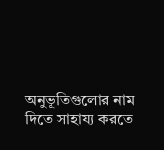অনুভূতিগুলোর নাম দিতে সাহায্য করতে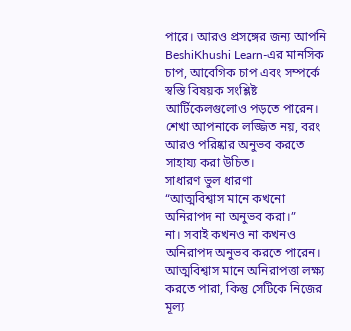পারে। আরও প্রসঙ্গের জন্য আপনি BeshiKhushi Learn-এর মানসিক চাপ, আবেগিক চাপ এবং সম্পর্কে স্বস্তি বিষয়ক সংশ্লিষ্ট আর্টিকেলগুলোও পড়তে পারেন।
শেখা আপনাকে লজ্জিত নয়, বরং আরও পরিষ্কার অনুভব করতে সাহায্য করা উচিত।
সাধারণ ভুল ধারণা
“আত্মবিশ্বাস মানে কখনো অনিরাপদ না অনুভব করা।”
না। সবাই কখনও না কখনও অনিরাপদ অনুভব করতে পারেন। আত্মবিশ্বাস মানে অনিরাপত্তা লক্ষ্য করতে পারা, কিন্তু সেটিকে নিজের মূল্য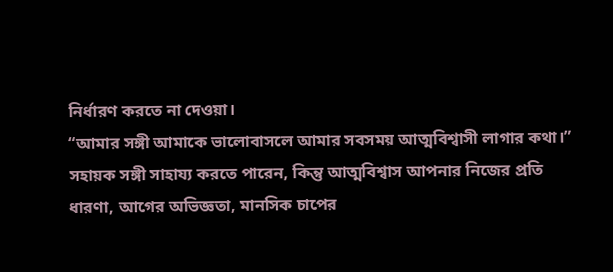নির্ধারণ করতে না দেওয়া।
“আমার সঙ্গী আমাকে ভালোবাসলে আমার সবসময় আত্মবিশ্বাসী লাগার কথা।”
সহায়ক সঙ্গী সাহায্য করতে পারেন, কিন্তু আত্মবিশ্বাস আপনার নিজের প্রতি ধারণা, আগের অভিজ্ঞতা, মানসিক চাপের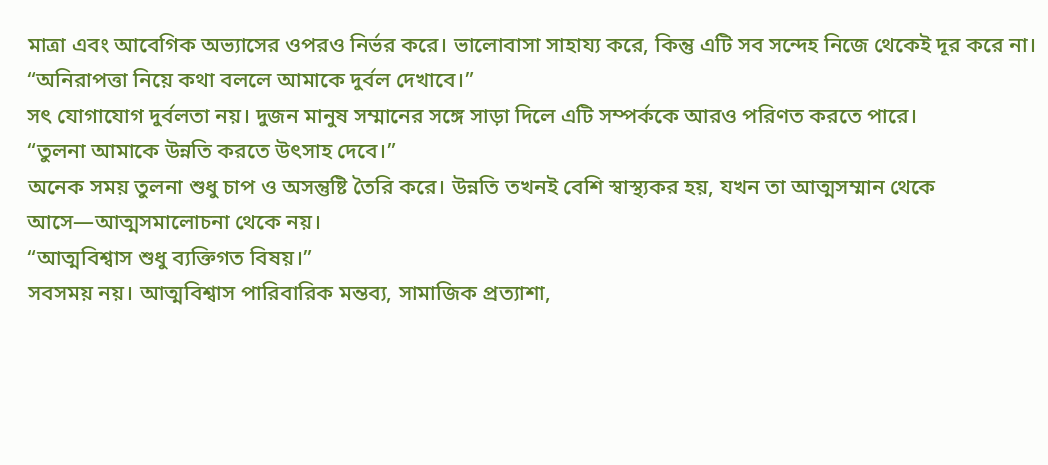মাত্রা এবং আবেগিক অভ্যাসের ওপরও নির্ভর করে। ভালোবাসা সাহায্য করে, কিন্তু এটি সব সন্দেহ নিজে থেকেই দূর করে না।
“অনিরাপত্তা নিয়ে কথা বললে আমাকে দুর্বল দেখাবে।”
সৎ যোগাযোগ দুর্বলতা নয়। দুজন মানুষ সম্মানের সঙ্গে সাড়া দিলে এটি সম্পর্ককে আরও পরিণত করতে পারে।
“তুলনা আমাকে উন্নতি করতে উৎসাহ দেবে।”
অনেক সময় তুলনা শুধু চাপ ও অসন্তুষ্টি তৈরি করে। উন্নতি তখনই বেশি স্বাস্থ্যকর হয়, যখন তা আত্মসম্মান থেকে আসে—আত্মসমালোচনা থেকে নয়।
“আত্মবিশ্বাস শুধু ব্যক্তিগত বিষয়।”
সবসময় নয়। আত্মবিশ্বাস পারিবারিক মন্তব্য, সামাজিক প্রত্যাশা,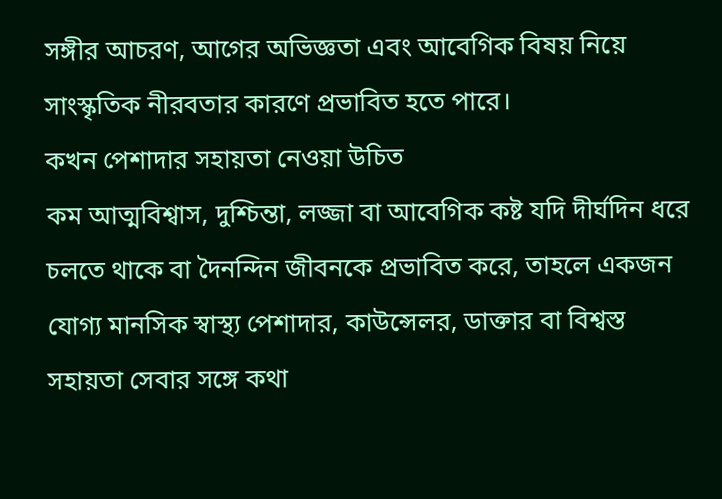সঙ্গীর আচরণ, আগের অভিজ্ঞতা এবং আবেগিক বিষয় নিয়ে সাংস্কৃতিক নীরবতার কারণে প্রভাবিত হতে পারে।
কখন পেশাদার সহায়তা নেওয়া উচিত
কম আত্মবিশ্বাস, দুশ্চিন্তা, লজ্জা বা আবেগিক কষ্ট যদি দীর্ঘদিন ধরে চলতে থাকে বা দৈনন্দিন জীবনকে প্রভাবিত করে, তাহলে একজন যোগ্য মানসিক স্বাস্থ্য পেশাদার, কাউন্সেলর, ডাক্তার বা বিশ্বস্ত সহায়তা সেবার সঙ্গে কথা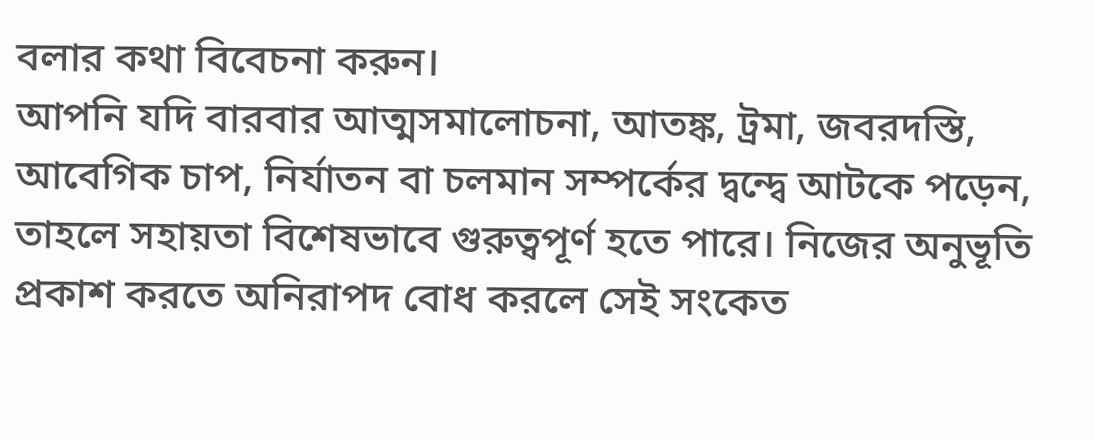বলার কথা বিবেচনা করুন।
আপনি যদি বারবার আত্মসমালোচনা, আতঙ্ক, ট্রমা, জবরদস্তি, আবেগিক চাপ, নির্যাতন বা চলমান সম্পর্কের দ্বন্দ্বে আটকে পড়েন, তাহলে সহায়তা বিশেষভাবে গুরুত্বপূর্ণ হতে পারে। নিজের অনুভূতি প্রকাশ করতে অনিরাপদ বোধ করলে সেই সংকেত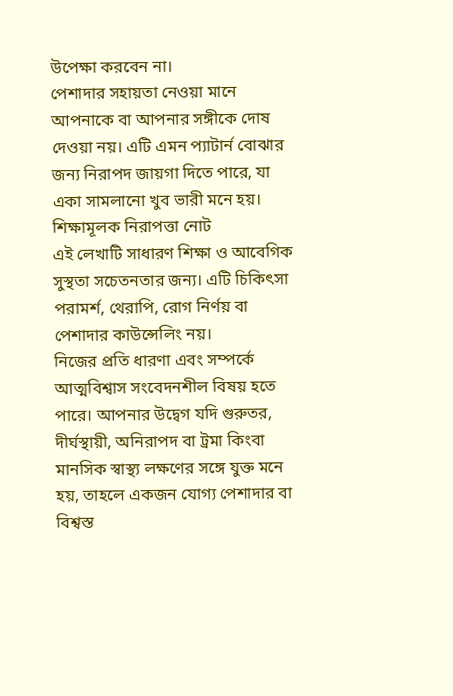উপেক্ষা করবেন না।
পেশাদার সহায়তা নেওয়া মানে আপনাকে বা আপনার সঙ্গীকে দোষ দেওয়া নয়। এটি এমন প্যাটার্ন বোঝার জন্য নিরাপদ জায়গা দিতে পারে, যা একা সামলানো খুব ভারী মনে হয়।
শিক্ষামূলক নিরাপত্তা নোট
এই লেখাটি সাধারণ শিক্ষা ও আবেগিক সুস্থতা সচেতনতার জন্য। এটি চিকিৎসা পরামর্শ, থেরাপি, রোগ নির্ণয় বা পেশাদার কাউন্সেলিং নয়।
নিজের প্রতি ধারণা এবং সম্পর্কে আত্মবিশ্বাস সংবেদনশীল বিষয় হতে পারে। আপনার উদ্বেগ যদি গুরুতর, দীর্ঘস্থায়ী, অনিরাপদ বা ট্রমা কিংবা মানসিক স্বাস্থ্য লক্ষণের সঙ্গে যুক্ত মনে হয়, তাহলে একজন যোগ্য পেশাদার বা বিশ্বস্ত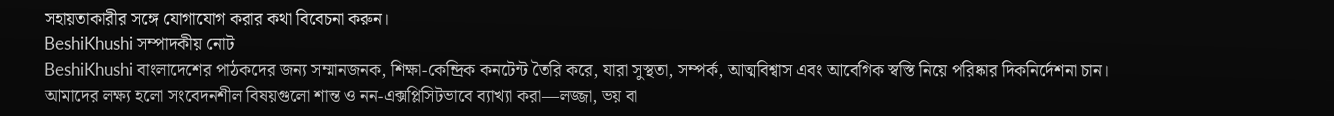সহায়তাকারীর সঙ্গে যোগাযোগ করার কথা বিবেচনা করুন।
BeshiKhushi সম্পাদকীয় নোট
BeshiKhushi বাংলাদেশের পাঠকদের জন্য সম্মানজনক, শিক্ষা-কেন্দ্রিক কনটেন্ট তৈরি করে, যারা সুস্থতা, সম্পর্ক, আত্মবিশ্বাস এবং আবেগিক স্বস্তি নিয়ে পরিষ্কার দিকনির্দেশনা চান।
আমাদের লক্ষ্য হলো সংবেদনশীল বিষয়গুলো শান্ত ও নন-এক্সপ্লিসিটভাবে ব্যাখ্যা করা—লজ্জা, ভয় বা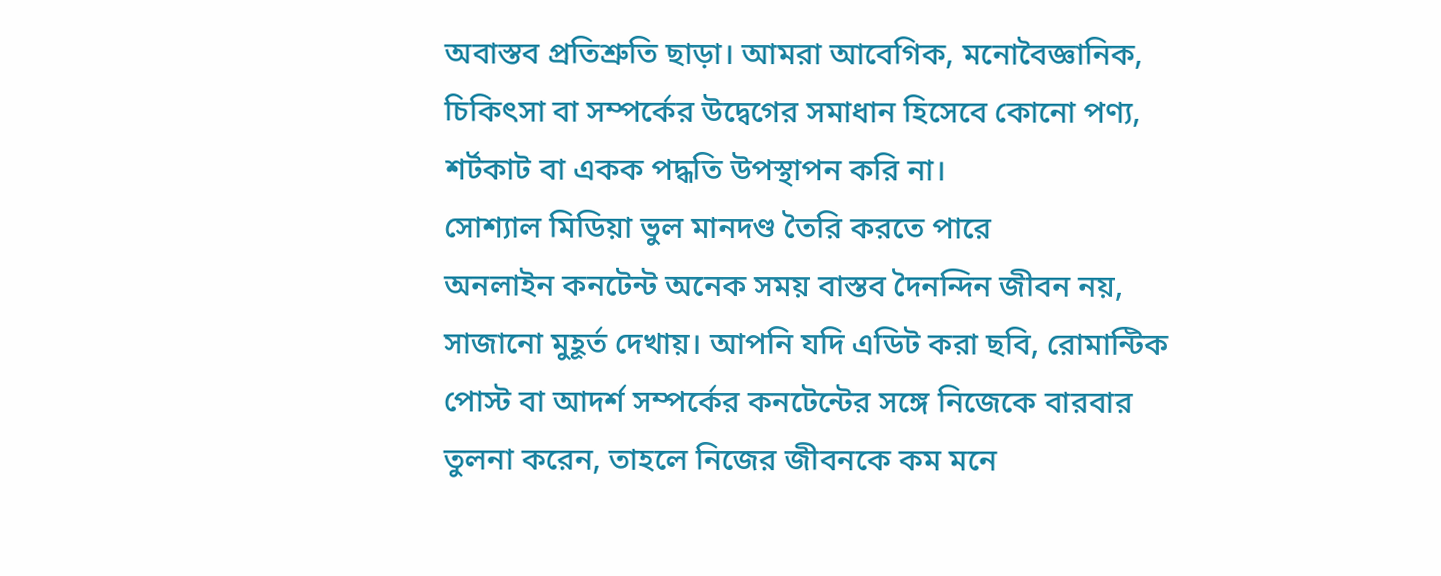অবাস্তব প্রতিশ্রুতি ছাড়া। আমরা আবেগিক, মনোবৈজ্ঞানিক, চিকিৎসা বা সম্পর্কের উদ্বেগের সমাধান হিসেবে কোনো পণ্য, শর্টকাট বা একক পদ্ধতি উপস্থাপন করি না।
সোশ্যাল মিডিয়া ভুল মানদণ্ড তৈরি করতে পারে
অনলাইন কনটেন্ট অনেক সময় বাস্তব দৈনন্দিন জীবন নয়, সাজানো মুহূর্ত দেখায়। আপনি যদি এডিট করা ছবি, রোমান্টিক পোস্ট বা আদর্শ সম্পর্কের কনটেন্টের সঙ্গে নিজেকে বারবার তুলনা করেন, তাহলে নিজের জীবনকে কম মনে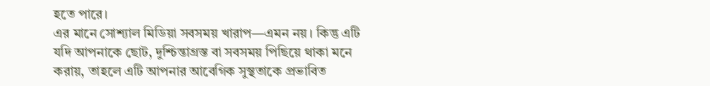হতে পারে।
এর মানে সোশ্যাল মিডিয়া সবসময় খারাপ—এমন নয়। কিন্তু এটি যদি আপনাকে ছোট, দুশ্চিন্তাগ্রস্ত বা সবসময় পিছিয়ে থাকা মনে করায়, তাহলে এটি আপনার আবেগিক সুস্থতাকে প্রভাবিত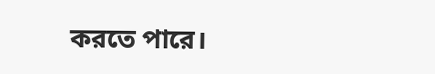করতে পারে।